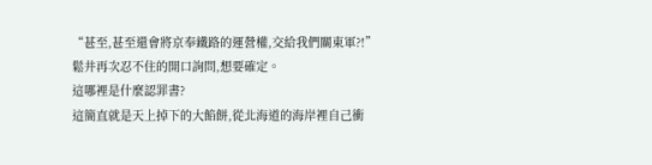“甚至,甚至還會將京奉鐵路的運營權,交給我們關東軍?!”
鬆井再次忍不住的開口詢問,想要確定。
這哪裡是什麼認罪書?
這簡直就是天上掉下的大餡餅,從北海道的海岸裡自己衝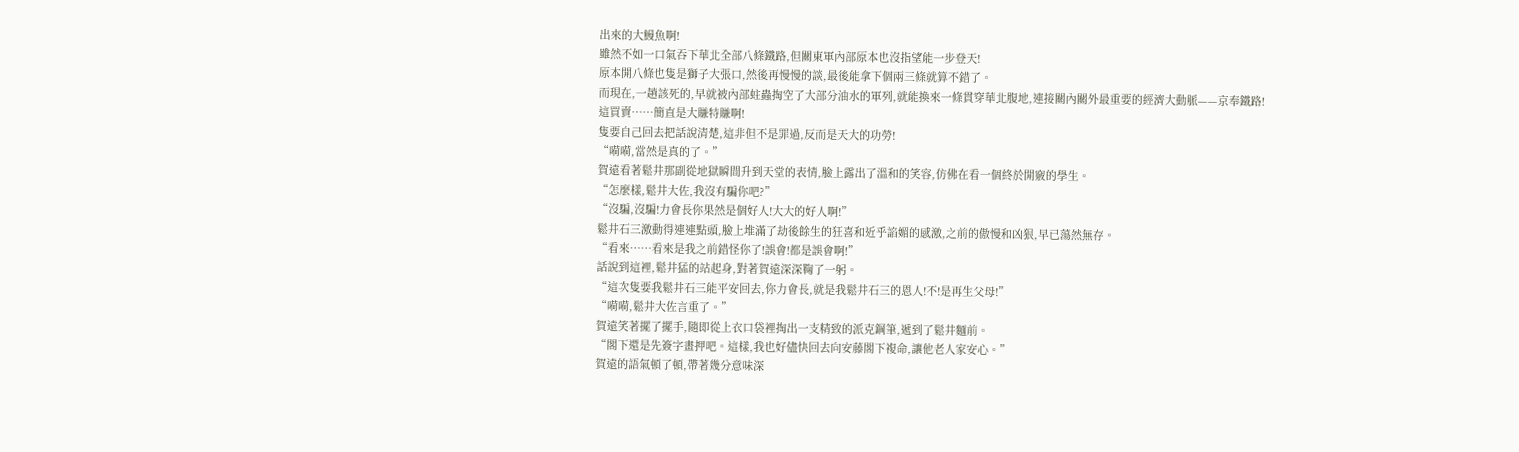出來的大鰻魚啊!
雖然不如一口氣吞下華北全部八條鐵路,但關東軍內部原本也沒指望能一步登天!
原本開八條也隻是獅子大張口,然後再慢慢的談,最後能拿下個兩三條就算不錯了。
而現在,一趟該死的,早就被內部蛀蟲掏空了大部分油水的軍列,就能換來一條貫穿華北腹地,連接關內關外最重要的經濟大動脈——京奉鐵路!
這買賣……簡直是大賺特賺啊!
隻要自己回去把話說清楚,這非但不是罪過,反而是天大的功勞!
“嗬嗬,當然是真的了。”
賀遠看著鬆井那副從地獄瞬間升到天堂的表情,臉上露出了溫和的笑容,仿佛在看一個終於開竅的學生。
“怎麼樣,鬆井大佐,我沒有騙你吧?”
“沒騙,沒騙!力會長你果然是個好人!大大的好人啊!”
鬆井石三激動得連連點頭,臉上堆滿了劫後餘生的狂喜和近乎諂媚的感激,之前的傲慢和凶狠,早已蕩然無存。
“看來……看來是我之前錯怪你了!誤會!都是誤會啊!”
話說到這裡,鬆井猛的站起身,對著賀遠深深鞠了一躬。
“這次隻要我鬆井石三能平安回去,你力會長,就是我鬆井石三的恩人!不!是再生父母!”
“嗬嗬,鬆井大佐言重了。”
賀遠笑著擺了擺手,隨即從上衣口袋裡掏出一支精致的派克鋼筆,遞到了鬆井麵前。
“閣下還是先簽字畫押吧。這樣,我也好儘快回去向安藤閣下複命,讓他老人家安心。”
賀遠的語氣頓了頓,帶著幾分意味深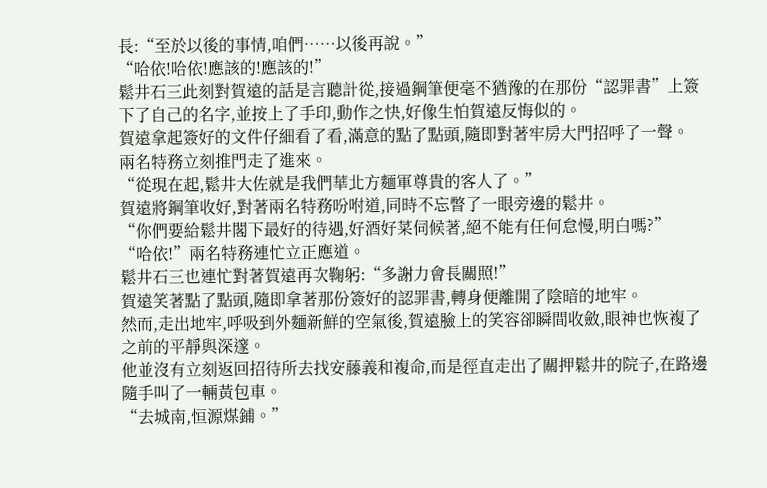長:“至於以後的事情,咱們……以後再說。”
“哈依!哈依!應該的!應該的!”
鬆井石三此刻對賀遠的話是言聽計從,接過鋼筆便毫不猶豫的在那份“認罪書”上簽下了自己的名字,並按上了手印,動作之快,好像生怕賀遠反悔似的。
賀遠拿起簽好的文件仔細看了看,滿意的點了點頭,隨即對著牢房大門招呼了一聲。
兩名特務立刻推門走了進來。
“從現在起,鬆井大佐就是我們華北方麵軍尊貴的客人了。”
賀遠將鋼筆收好,對著兩名特務吩咐道,同時不忘瞥了一眼旁邊的鬆井。
“你們要給鬆井閣下最好的待遇,好酒好菜伺候著,絕不能有任何怠慢,明白嗎?”
“哈依!”兩名特務連忙立正應道。
鬆井石三也連忙對著賀遠再次鞠躬:“多謝力會長關照!”
賀遠笑著點了點頭,隨即拿著那份簽好的認罪書,轉身便離開了陰暗的地牢。
然而,走出地牢,呼吸到外麵新鮮的空氣後,賀遠臉上的笑容卻瞬間收斂,眼神也恢複了之前的平靜與深邃。
他並沒有立刻返回招待所去找安藤義和複命,而是徑直走出了關押鬆井的院子,在路邊隨手叫了一輛黃包車。
“去城南,恒源煤鋪。”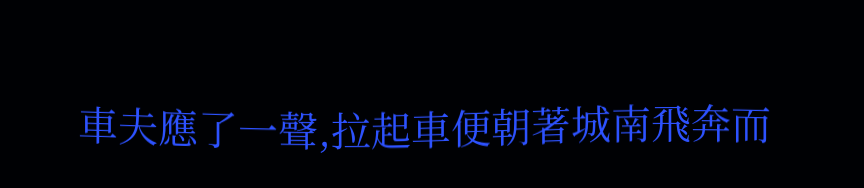車夫應了一聲,拉起車便朝著城南飛奔而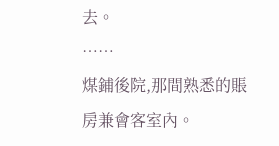去。
……
煤鋪後院,那間熟悉的賬房兼會客室內。